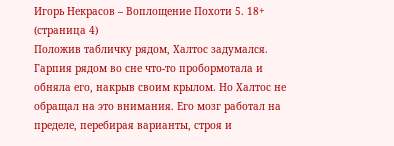Игорь Некрасов – Воплощение Похоти 5. 18+ (страница 4)
Положив табличку рядом, Халтос задумался. Гарпия рядом во сне что-то пробормотала и обняла его, накрыв своим крылом. Но Халтос не обращал на это внимания. Его мозг работал на пределе, перебирая варианты, строя и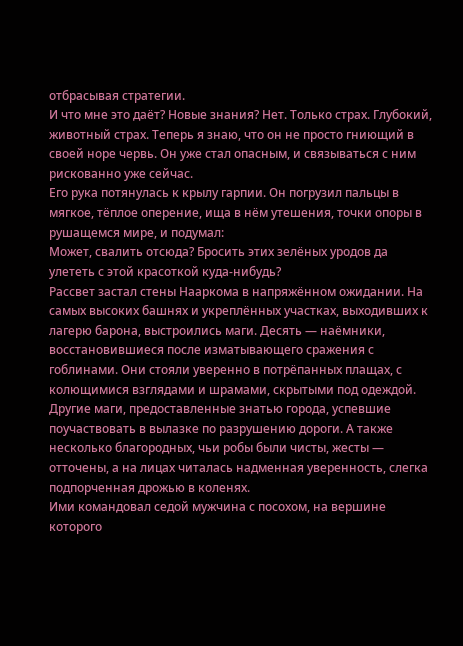отбрасывая стратегии.
И что мне это даёт? Новые знания? Нет. Только страх. Глубокий, животный страх. Теперь я знаю, что он не просто гниющий в своей норе червь. Он уже стал опасным, и связываться с ним рискованно уже сейчас.
Его рука потянулась к крылу гарпии. Он погрузил пальцы в мягкое, тёплое оперение, ища в нём утешения, точки опоры в рушащемся мире, и подумал:
Может, свалить отсюда? Бросить этих зелёных уродов да улететь с этой красоткой куда-нибудь?
Рассвет застал стены Нааркома в напряжённом ожидании. На самых высоких башнях и укреплённых участках, выходивших к лагерю барона, выстроились маги. Десять — наёмники, восстановившиеся после изматывающего сражения с гоблинами. Они стояли уверенно в потрёпанных плащах, с колющимися взглядами и шрамами, скрытыми под одеждой.
Другие маги, предоставленные знатью города, успевшие поучаствовать в вылазке по разрушению дороги. А также несколько благородных, чьи робы были чисты, жесты — отточены, а на лицах читалась надменная уверенность, слегка подпорченная дрожью в коленях.
Ими командовал седой мужчина с посохом, на вершине которого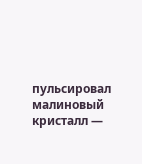пульсировал малиновый кристалл —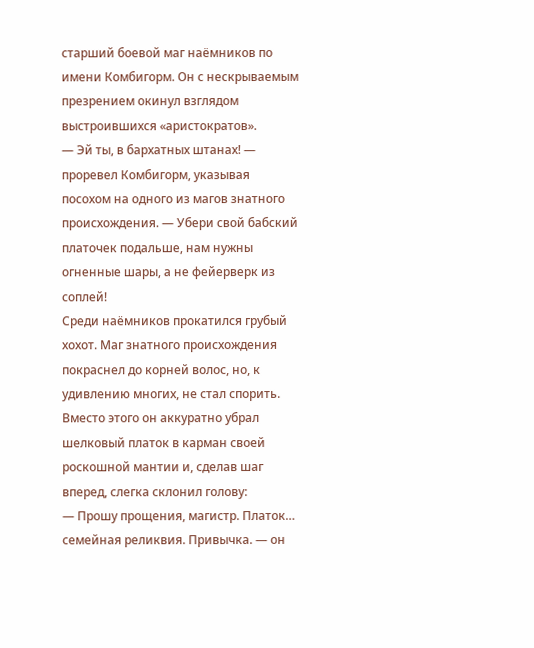старший боевой маг наёмников по имени Комбигорм. Он с нескрываемым презрением окинул взглядом выстроившихся «аристократов».
— Эй ты, в бархатных штанах! — проревел Комбигорм, указывая посохом на одного из магов знатного происхождения. — Убери свой бабский платочек подальше, нам нужны огненные шары, а не фейерверк из соплей!
Среди наёмников прокатился грубый хохот. Маг знатного происхождения покраснел до корней волос, но, к удивлению многих, не стал спорить. Вместо этого он аккуратно убрал шелковый платок в карман своей роскошной мантии и, сделав шаг вперед, слегка склонил голову:
— Прошу прощения, магистр. Платок… семейная реликвия. Привычка. — он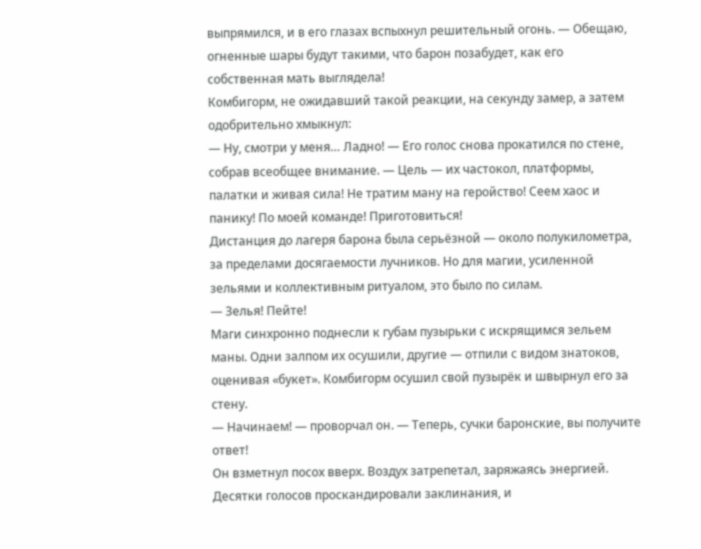выпрямился, и в его глазах вспыхнул решительный огонь. — Обещаю, огненные шары будут такими, что барон позабудет, как его собственная мать выглядела!
Комбигорм, не ожидавший такой реакции, на секунду замер, а затем одобрительно хмыкнул:
— Ну, смотри у меня… Ладно! — Его голос снова прокатился по стене, собрав всеобщее внимание. — Цель — их частокол, платформы, палатки и живая сила! Не тратим ману на геройство! Сеем хаос и панику! По моей команде! Приготовиться!
Дистанция до лагеря барона была серьёзной — около полукилометра, за пределами досягаемости лучников. Но для магии, усиленной зельями и коллективным ритуалом, это было по силам.
— Зелья! Пейте!
Маги синхронно поднесли к губам пузырьки с искрящимся зельем маны. Одни залпом их осушили, другие — отпили с видом знатоков, оценивая «букет». Комбигорм осушил свой пузырёк и швырнул его за стену.
— Начинаем! — проворчал он. — Теперь, сучки баронские, вы получите ответ!
Он взметнул посох вверх. Воздух затрепетал, заряжаясь энергией. Десятки голосов проскандировали заклинания, и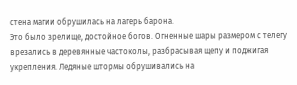стена магии обрушилась на лагерь барона.
Это было зрелище, достойное богов. Огненные шары размером с телегу врезались в деревянные частоколы, разбрасывая щепу и поджигая укрепления. Ледяные штормы обрушивались на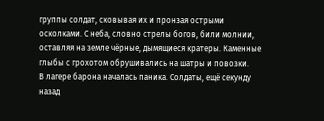группы солдат, сковывая их и пронзая острыми осколками. С неба, словно стрелы богов, били молнии, оставляя на земле чёрные, дымящиеся кратеры. Каменные глыбы с грохотом обрушивались на шатры и повозки.
В лагере барона началась паника. Солдаты, ещё секунду назад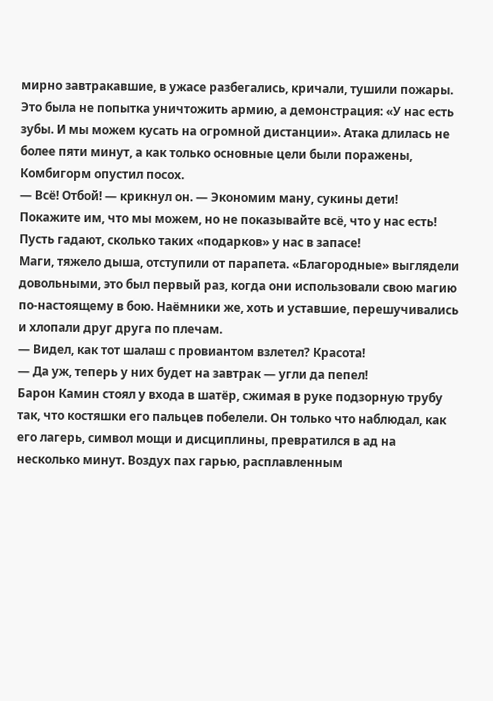мирно завтракавшие, в ужасе разбегались, кричали, тушили пожары. Это была не попытка уничтожить армию, а демонстрация: «У нас есть зубы. И мы можем кусать на огромной дистанции». Атака длилась не более пяти минут, а как только основные цели были поражены, Комбигорм опустил посох.
— Всё! Отбой! — крикнул он. — Экономим ману, сукины дети! Покажите им, что мы можем, но не показывайте всё, что у нас есть! Пусть гадают, сколько таких «подарков» у нас в запасе!
Маги, тяжело дыша, отступили от парапета. «Благородные» выглядели довольными, это был первый раз, когда они использовали свою магию по-настоящему в бою. Наёмники же, хоть и уставшие, перешучивались и хлопали друг друга по плечам.
— Видел, как тот шалаш с провиантом взлетел? Красота!
— Да уж, теперь у них будет на завтрак — угли да пепел!
Барон Камин стоял у входа в шатёр, сжимая в руке подзорную трубу так, что костяшки его пальцев побелели. Он только что наблюдал, как его лагерь, символ мощи и дисциплины, превратился в ад на несколько минут. Воздух пах гарью, расплавленным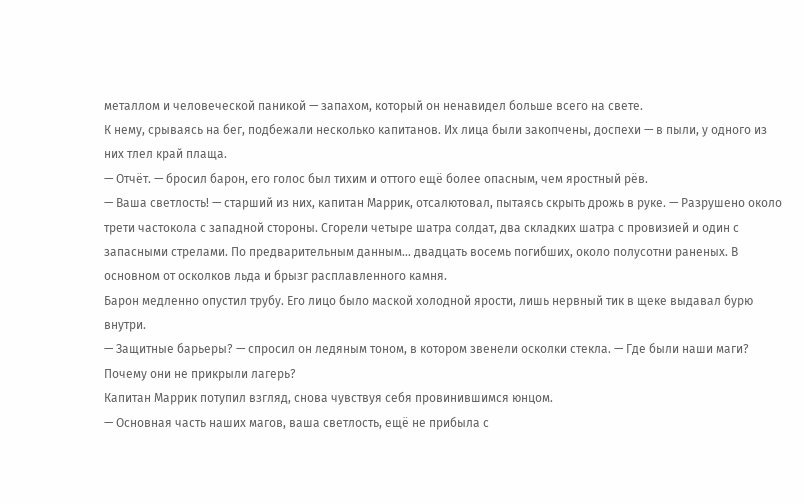металлом и человеческой паникой — запахом, который он ненавидел больше всего на свете.
К нему, срываясь на бег, подбежали несколько капитанов. Их лица были закопчены, доспехи — в пыли, у одного из них тлел край плаща.
— Отчёт. — бросил барон, его голос был тихим и оттого ещё более опасным, чем яростный рёв.
— Ваша светлость! — старший из них, капитан Маррик, отсалютовал, пытаясь скрыть дрожь в руке. — Разрушено около трети частокола с западной стороны. Сгорели четыре шатра солдат, два складких шатра с провизией и один с запасными стрелами. По предварительным данным… двадцать восемь погибших, около полусотни раненых. В основном от осколков льда и брызг расплавленного камня.
Барон медленно опустил трубу. Его лицо было маской холодной ярости, лишь нервный тик в щеке выдавал бурю внутри.
— Защитные барьеры? — спросил он ледяным тоном, в котором звенели осколки стекла. — Где были наши маги? Почему они не прикрыли лагерь?
Капитан Маррик потупил взгляд, снова чувствуя себя провинившимся юнцом.
— Основная часть наших магов, ваша светлость, ещё не прибыла с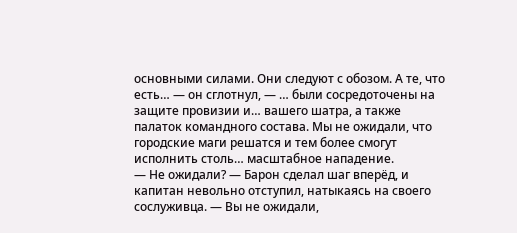основными силами. Они следуют с обозом. А те, что есть… — он сглотнул, — … были сосредоточены на защите провизии и… вашего шатра, а также палаток командного состава. Мы не ожидали, что городские маги решатся и тем более смогут исполнить столь… масштабное нападение.
— Не ожидали? — Барон сделал шаг вперёд, и капитан невольно отступил, натыкаясь на своего сослуживца. — Вы не ожидали,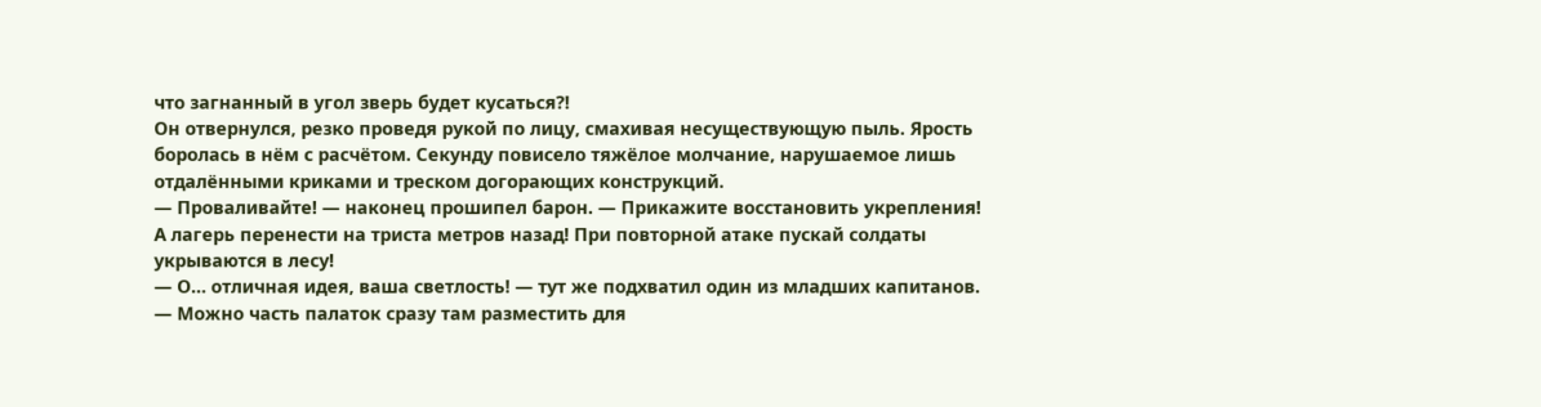что загнанный в угол зверь будет кусаться⁈
Он отвернулся, резко проведя рукой по лицу, смахивая несуществующую пыль. Ярость боролась в нём с расчётом. Секунду повисело тяжёлое молчание, нарушаемое лишь отдалёнными криками и треском догорающих конструкций.
— Проваливайте! — наконец прошипел барон. — Прикажите восстановить укрепления! А лагерь перенести на триста метров назад! При повторной атаке пускай солдаты укрываются в лесу!
— О… отличная идея, ваша светлость! — тут же подхватил один из младших капитанов. — Можно часть палаток сразу там разместить для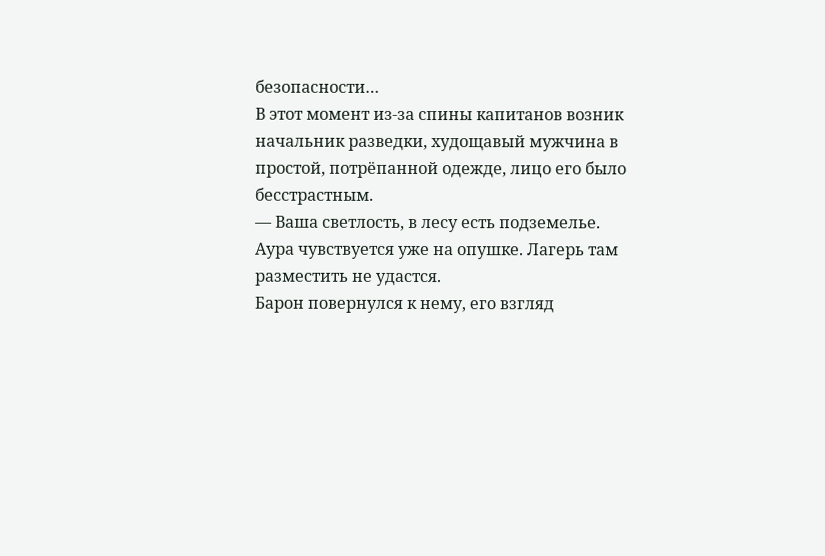безопасности…
В этот момент из-за спины капитанов возник начальник разведки, худощавый мужчина в простой, потрёпанной одежде, лицо его было бесстрастным.
— Ваша светлость, в лесу есть подземелье. Аура чувствуется уже на опушке. Лагерь там разместить не удастся.
Барон повернулся к нему, его взгляд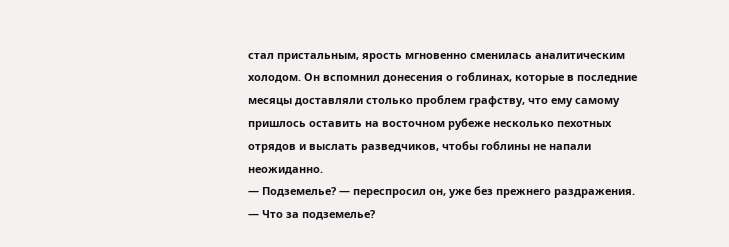стал пристальным, ярость мгновенно сменилась аналитическим холодом. Он вспомнил донесения о гоблинах, которые в последние месяцы доставляли столько проблем графству, что ему самому пришлось оставить на восточном рубеже несколько пехотных отрядов и выслать разведчиков, чтобы гоблины не напали неожиданно.
— Подземелье? — переспросил он, уже без прежнего раздражения. — Что за подземелье?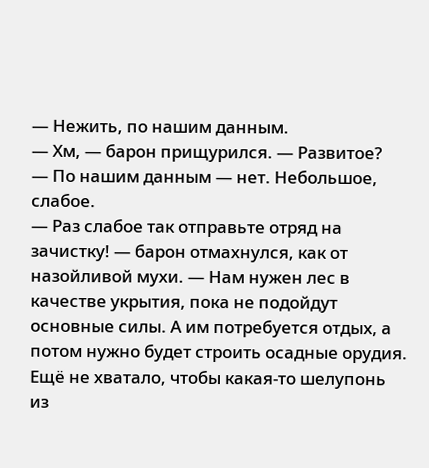— Нежить, по нашим данным.
— Хм, — барон прищурился. — Развитое?
— По нашим данным — нет. Небольшое, слабое.
— Раз слабое так отправьте отряд на зачистку! — барон отмахнулся, как от назойливой мухи. — Нам нужен лес в качестве укрытия, пока не подойдут основные силы. А им потребуется отдых, а потом нужно будет строить осадные орудия. Ещё не хватало, чтобы какая-то шелупонь из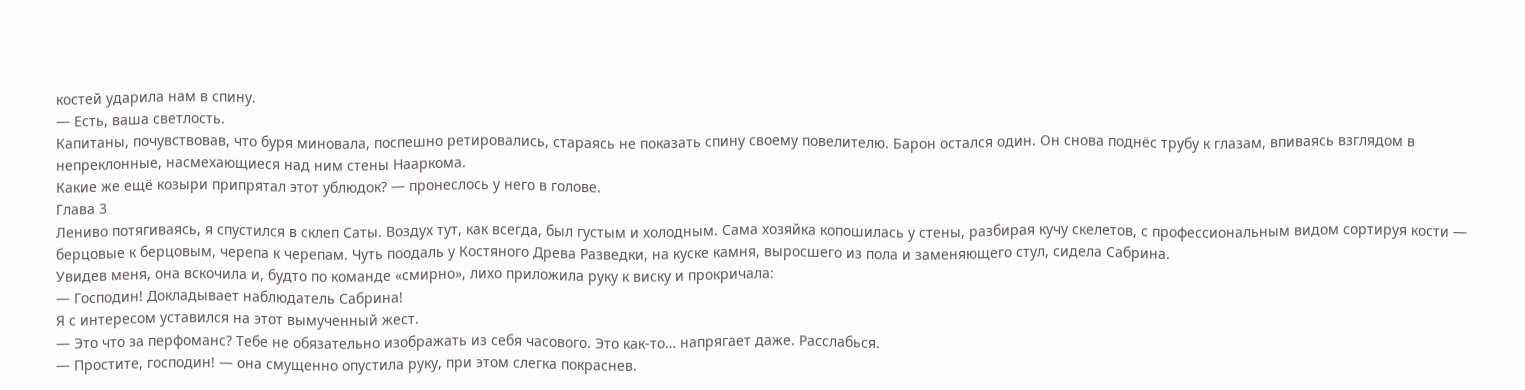костей ударила нам в спину.
— Есть, ваша светлость.
Капитаны, почувствовав, что буря миновала, поспешно ретировались, стараясь не показать спину своему повелителю. Барон остался один. Он снова поднёс трубу к глазам, впиваясь взглядом в непреклонные, насмехающиеся над ним стены Нааркома.
Какие же ещё козыри припрятал этот ублюдок? — пронеслось у него в голове.
Глава 3
Лениво потягиваясь, я спустился в склеп Саты. Воздух тут, как всегда, был густым и холодным. Сама хозяйка копошилась у стены, разбирая кучу скелетов, с профессиональным видом сортируя кости — берцовые к берцовым, черепа к черепам. Чуть поодаль у Костяного Древа Разведки, на куске камня, выросшего из пола и заменяющего стул, сидела Сабрина.
Увидев меня, она вскочила и, будто по команде «смирно», лихо приложила руку к виску и прокричала:
— Господин! Докладывает наблюдатель Сабрина!
Я с интересом уставился на этот вымученный жест.
— Это что за перфоманс? Тебе не обязательно изображать из себя часового. Это как-то… напрягает даже. Расслабься.
— Простите, господин! — она смущенно опустила руку, при этом слегка покраснев.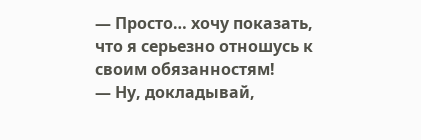— Просто… хочу показать, что я серьезно отношусь к своим обязанностям!
— Ну, докладывай,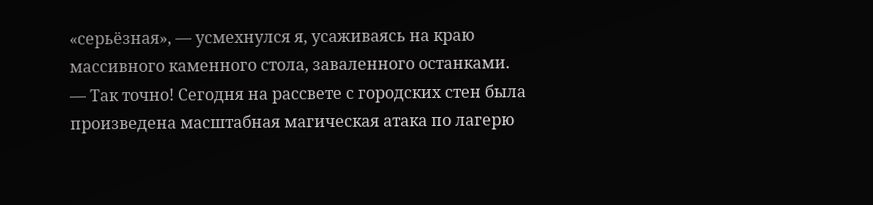«серьёзная», — усмехнулся я, усаживаясь на краю массивного каменного стола, заваленного останками.
— Так точно! Сегодня на рассвете с городских стен была произведена масштабная магическая атака по лагерю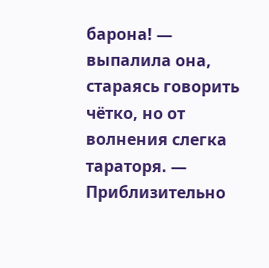барона! — выпалила она, стараясь говорить чётко, но от волнения слегка тараторя. — Приблизительно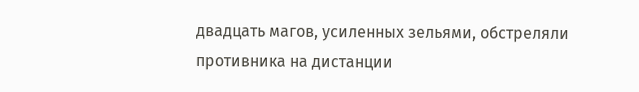двадцать магов, усиленных зельями, обстреляли противника на дистанции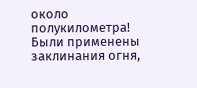около полукилометра! Были применены заклинания огня,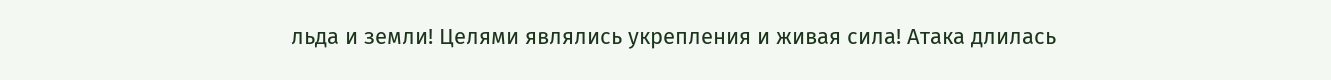льда и земли! Целями являлись укрепления и живая сила! Атака длилась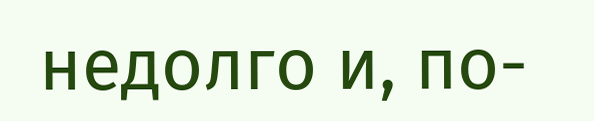недолго и, по-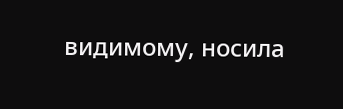видимому, носила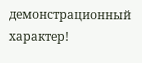демонстрационный характер!